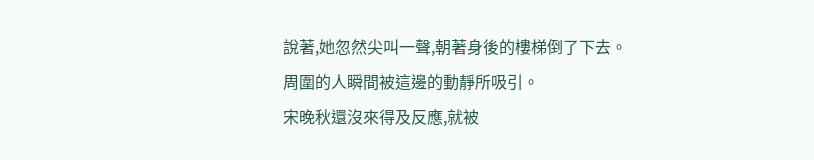說著,她忽然尖叫一聲,朝著身後的樓梯倒了下去。
周圍的人瞬間被這邊的動靜所吸引。
宋晚秋還沒來得及反應,就被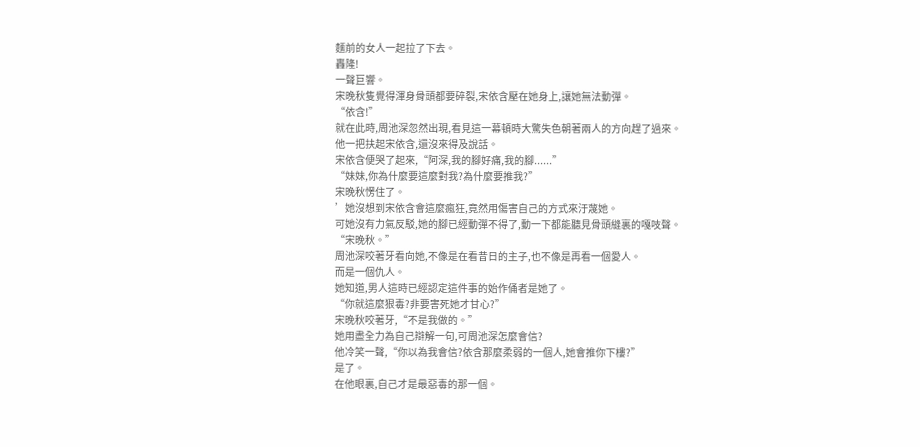麵前的女人一起拉了下去。
轟隆!
一聲巨響。
宋晚秋隻覺得渾身骨頭都要碎裂,宋依含壓在她身上,讓她無法動彈。
“依含!”
就在此時,周池深忽然出現,看見這一幕頓時大驚失色朝著兩人的方向趕了過來。
他一把扶起宋依含,還沒來得及說話。
宋依含便哭了起來,“阿深,我的腳好痛,我的腳......”
“妹妹,你為什麼要這麼對我?為什麼要推我?”
宋晚秋愣住了。
’她沒想到宋依含會這麼瘋狂,竟然用傷害自己的方式來汙蔑她。
可她沒有力氣反駁,她的腳已經動彈不得了,動一下都能聽見骨頭縫裏的嘎吱聲。
“宋晚秋。”
周池深咬著牙看向她,不像是在看昔日的主子,也不像是再看一個愛人。
而是一個仇人。
她知道,男人這時已經認定這件事的始作俑者是她了。
“你就這麼狠毒?非要害死她才甘心?”
宋晚秋咬著牙,“不是我做的。”
她用盡全力為自己辯解一句,可周池深怎麼會信?
他冷笑一聲,“你以為我會信?依含那麼柔弱的一個人,她會推你下樓?”
是了。
在他眼裏,自己才是最惡毒的那一個。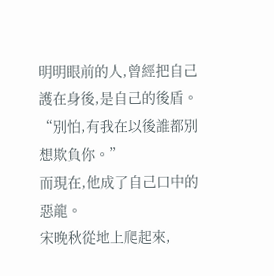明明眼前的人,曾經把自己護在身後,是自己的後盾。
“別怕,有我在以後誰都別想欺負你。”
而現在,他成了自己口中的惡龍。
宋晚秋從地上爬起來,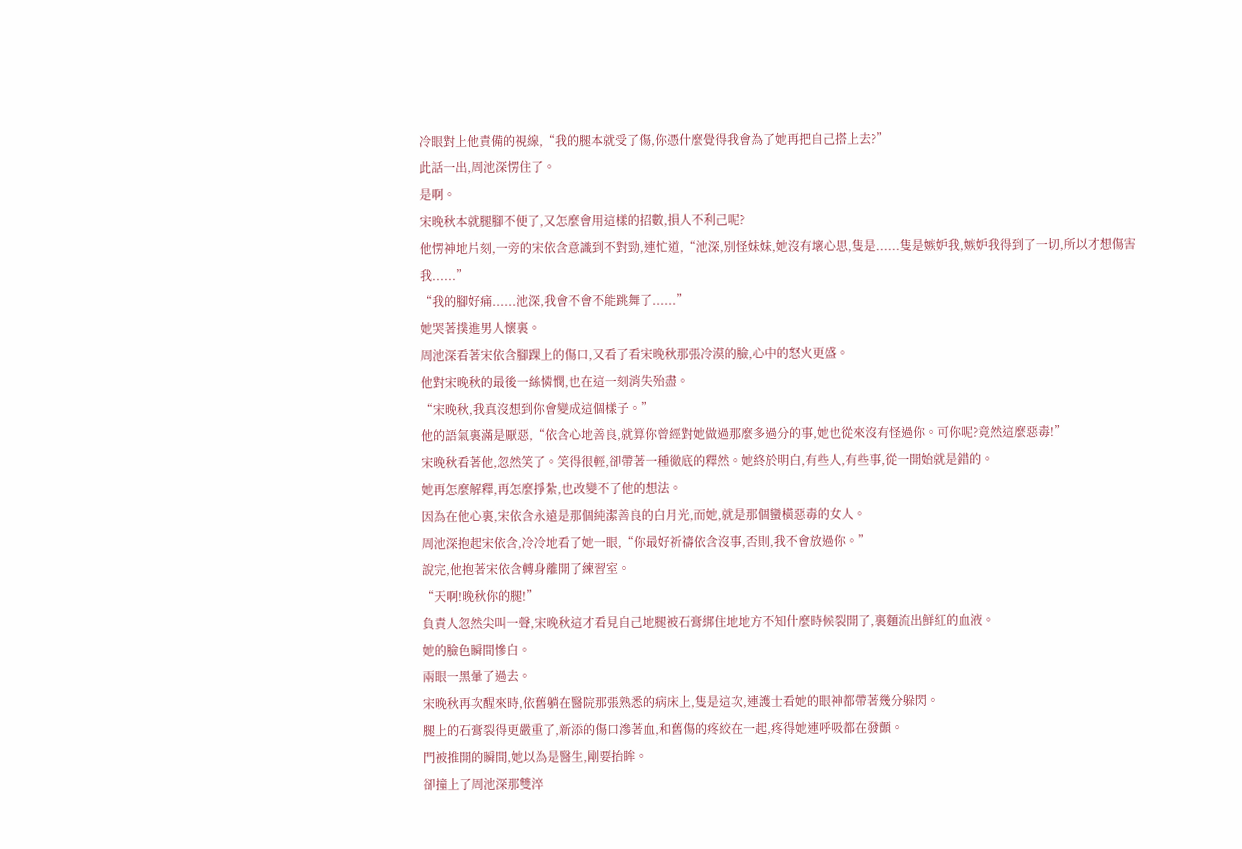冷眼對上他責備的視線,“我的腿本就受了傷,你憑什麼覺得我會為了她再把自己搭上去?”
此話一出,周池深愣住了。
是啊。
宋晚秋本就腿腳不便了,又怎麼會用這樣的招數,損人不利己呢?
他愣神地片刻,一旁的宋依含意識到不對勁,連忙道,“池深,別怪妹妹,她沒有壞心思,隻是......隻是嫉妒我,嫉妒我得到了一切,所以才想傷害我......”
“我的腳好痛......池深,我會不會不能跳舞了......”
她哭著撲進男人懷裏。
周池深看著宋依含腳踝上的傷口,又看了看宋晚秋那張冷漠的臉,心中的怒火更盛。
他對宋晚秋的最後一絲憐憫,也在這一刻消失殆盡。
“宋晚秋,我真沒想到你會變成這個樣子。”
他的語氣裏滿是厭惡,“依含心地善良,就算你曾經對她做過那麼多過分的事,她也從來沒有怪過你。可你呢?竟然這麼惡毒!”
宋晚秋看著他,忽然笑了。笑得很輕,卻帶著一種徹底的釋然。她終於明白,有些人,有些事,從一開始就是錯的。
她再怎麼解釋,再怎麼掙紮,也改變不了他的想法。
因為在他心裏,宋依含永遠是那個純潔善良的白月光,而她,就是那個蠻橫惡毒的女人。
周池深抱起宋依含,冷冷地看了她一眼,“你最好祈禱依含沒事,否則,我不會放過你。”
說完,他抱著宋依含轉身離開了練習室。
“天啊!晚秋你的腿!”
負責人忽然尖叫一聲,宋晚秋這才看見自己地腿被石膏綁住地地方不知什麼時候裂開了,裏麵流出鮮紅的血液。
她的臉色瞬間慘白。
兩眼一黑暈了過去。
宋晚秋再次醒來時,依舊躺在醫院那張熟悉的病床上,隻是這次,連護士看她的眼神都帶著幾分躲閃。
腿上的石膏裂得更嚴重了,新添的傷口滲著血,和舊傷的疼絞在一起,疼得她連呼吸都在發顫。
門被推開的瞬間,她以為是醫生,剛要抬眸。
卻撞上了周池深那雙淬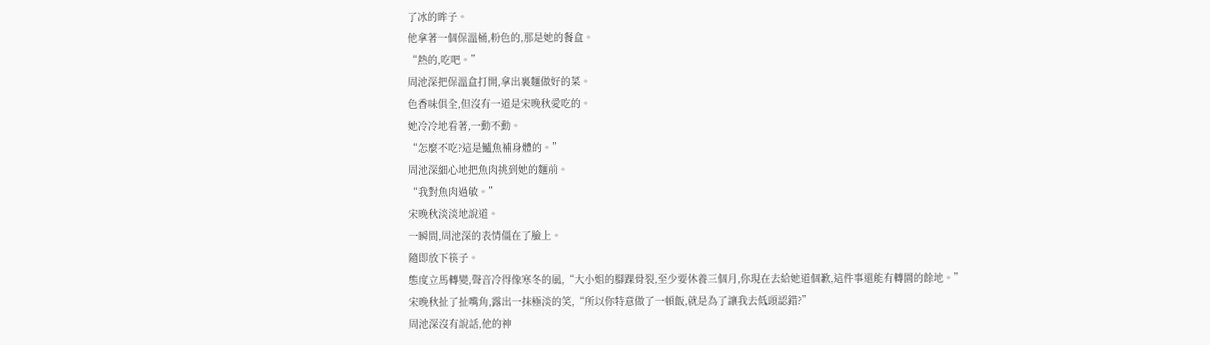了冰的眸子。
他拿著一個保溫桶,粉色的,那是她的餐盒。
“熱的,吃吧。”
周池深把保溫盒打開,拿出裏麵做好的菜。
色香味俱全,但沒有一道是宋晚秋愛吃的。
她冷冷地看著,一動不動。
“怎麼不吃?這是鱸魚補身體的。”
周池深細心地把魚肉挑到她的麵前。
“我對魚肉過敏。”
宋晚秋淡淡地說道。
一瞬間,周池深的表情僵在了臉上。
隨即放下筷子。
態度立馬轉變,聲音冷得像寒冬的風,“大小姐的腳踝骨裂,至少要休養三個月,你現在去給她道個歉,這件事還能有轉圜的餘地。”
宋晚秋扯了扯嘴角,露出一抹極淡的笑,“所以你特意做了一頓飯,就是為了讓我去低頭認錯?”
周池深沒有說話,他的神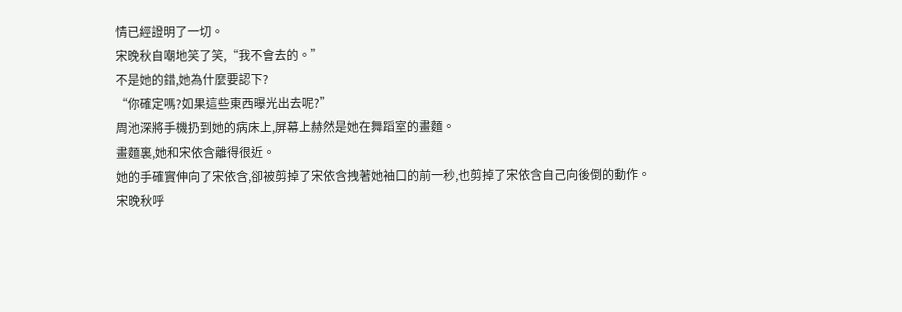情已經證明了一切。
宋晚秋自嘲地笑了笑,“我不會去的。”
不是她的錯,她為什麼要認下?
“你確定嗎?如果這些東西曝光出去呢?”
周池深將手機扔到她的病床上,屏幕上赫然是她在舞蹈室的畫麵。
畫麵裏,她和宋依含離得很近。
她的手確實伸向了宋依含,卻被剪掉了宋依含拽著她袖口的前一秒,也剪掉了宋依含自己向後倒的動作。
宋晚秋呼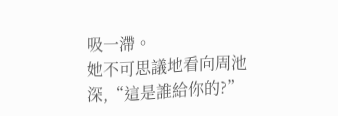吸一滯。
她不可思議地看向周池深,“這是誰給你的?”